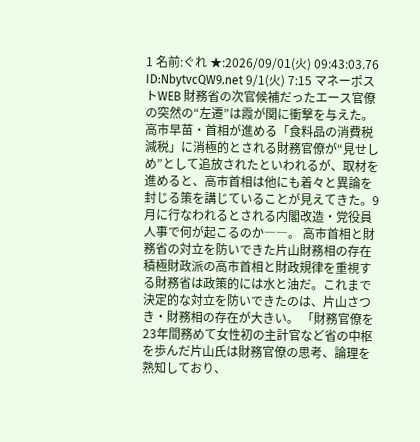1 名前:ぐれ ★:2026/09/01(火) 09:43:03.76 ID:NbytvcQW9.net 9/1(火) 7:15 マネーポストWEB 財務省の次官候補だったエース官僚の突然の“左遷”は霞が関に衝撃を与えた。高市早苗・首相が進める「食料品の消費税減税」に消極的とされる財務官僚が“見せしめ”として追放されたといわれるが、取材を進めると、高市首相は他にも着々と異論を封じる策を講じていることが見えてきた。9月に行なわれるとされる内閣改造・党役員人事で何が起こるのか――。 高市首相と財務省の対立を防いできた片山財務相の存在 積極財政派の高市首相と財政規律を重視する財務省は政策的には水と油だ。これまで決定的な対立を防いできたのは、片山さつき・財務相の存在が大きい。 「財務官僚を23年間務めて女性初の主計官など省の中枢を歩んだ片山氏は財務官僚の思考、論理を熟知しており、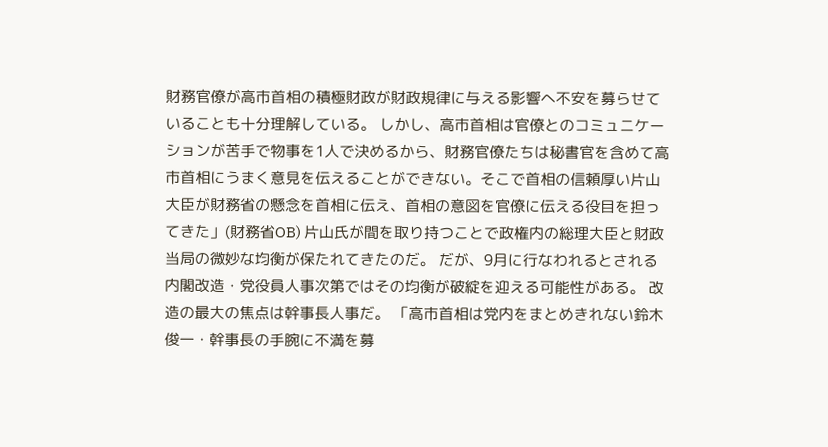財務官僚が高市首相の積極財政が財政規律に与える影響へ不安を募らせていることも十分理解している。 しかし、高市首相は官僚とのコミュニケーションが苦手で物事を1人で決めるから、財務官僚たちは秘書官を含めて高市首相にうまく意見を伝えることができない。そこで首相の信頼厚い片山大臣が財務省の懸念を首相に伝え、首相の意図を官僚に伝える役目を担ってきた」(財務省OB) 片山氏が間を取り持つことで政権内の総理大臣と財政当局の微妙な均衡が保たれてきたのだ。 だが、9月に行なわれるとされる内閣改造・党役員人事次第ではその均衡が破綻を迎える可能性がある。 改造の最大の焦点は幹事長人事だ。 「高市首相は党内をまとめきれない鈴木俊一・幹事長の手腕に不満を募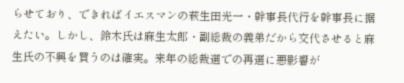らせており、できればイエスマンの萩生田光一・幹事長代行を幹事長に据えたい。しかし、鈴木氏は麻生太郎・副総裁の義弟だから交代させると麻生氏の不興を買うのは確実。来年の総裁選での再選に悪影響が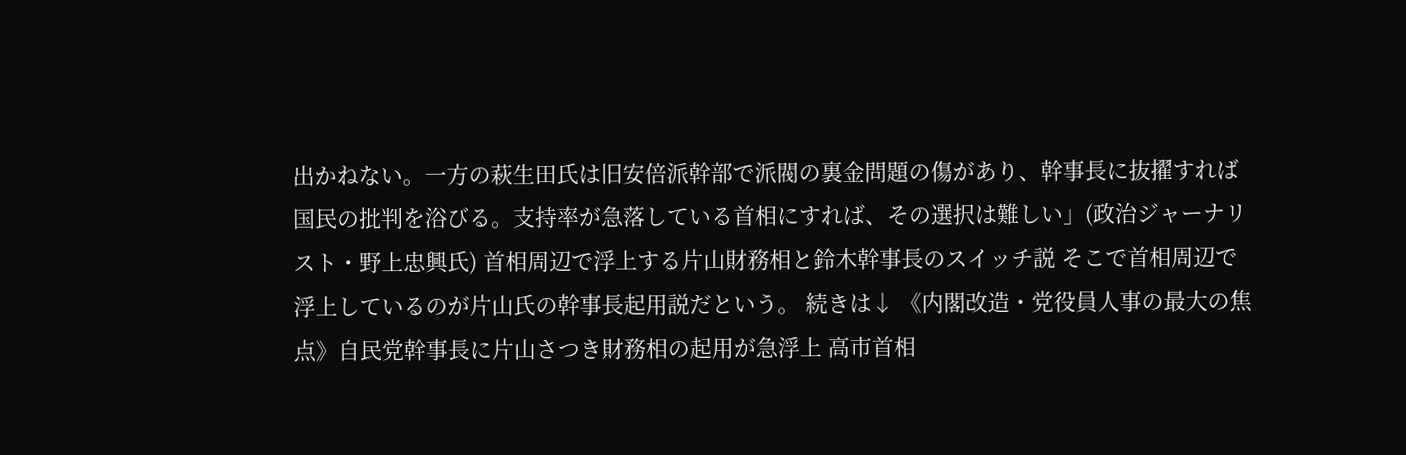出かねない。一方の萩生田氏は旧安倍派幹部で派閥の裏金問題の傷があり、幹事長に抜擢すれば国民の批判を浴びる。支持率が急落している首相にすれば、その選択は難しい」(政治ジャーナリスト・野上忠興氏) 首相周辺で浮上する片山財務相と鈴木幹事長のスイッチ説 そこで首相周辺で浮上しているのが片山氏の幹事長起用説だという。 続きは↓ 《内閣改造・党役員人事の最大の焦点》自民党幹事長に片山さつき財務相の起用が急浮上 高市首相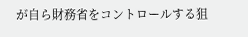が自ら財務省をコントロールする狙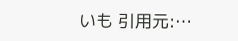いも 引用元:…